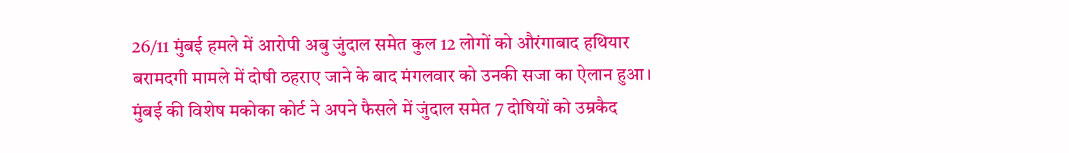26/11 मुंबई हमले में आरोपी अबु जुंदाल समेत कुल 12 लोगों को औरंगाबाद हथियार बरामदगी मामले में दोषी ठहराए जाने के बाद मंगलवार को उनकी सजा का ऐलान हुआ। मुंबई की विशेष मकोका कोर्ट ने अपने फैसले में जुंदाल समेत 7 दोषियों को उम्रकैद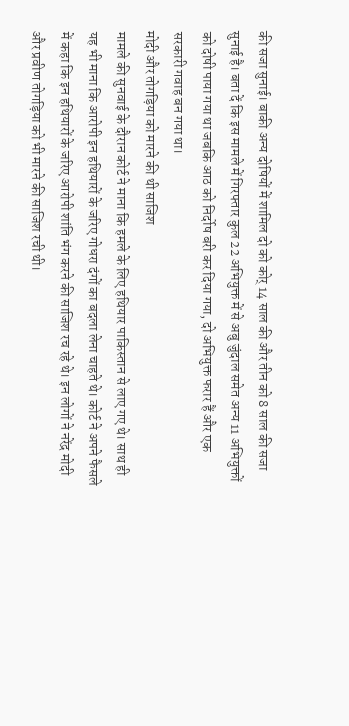की सजा सुनाई। बाकी अन्य दोषियों में शामिल दो को कोर् 14 साल की और तीन को 8 साल की सजा सुनाई है। बता दें कि इस मामले में गिरफ्तार कुल 22 अभियुक्त में से अबु जुंदाल समेत अन्य 11 अभियुक्तों को दोषी पाया गया था जबकि आठ को निर्दोष बरी कर दिया गया, दो अभियुक्त फरार हैं और एक सरकारी गवाह बन गया था।
मोदी और तोगड़िया को मारने की थी साजिश
मामले की सुनवाई के दौरान कोर्ट ने माना कि हमले के लिए हथियार पाकिस्तान से लाए गए थे। साथ ही यह भी माना कि आरोपी इन हथियारों के जरिए गोधरा दंगों का बदला लेना चाहते थे। कोर्ट ने अपने फैसले में कहा कि इन हथियारों के जरिए आरोपी शांति भंग करने की साजिश रच रहे थे। इन लोगों ने नरेंद्र मोदी और प्रवीण तोगड़िया को भी मारने की साजिश रची थी।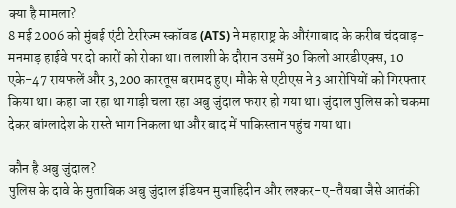क्या है मामला?
8 मई 2006 को मुंबई एंटी टेररिज्म स्कॉवड (ATS) ने महाराष्ट्र के औरंगाबाद के करीब चंदवाड़-मनमाड़ हाईवे पर दो कारों को रोका था। तलाशी के दौरान उसमें 30 किलो आरडीएक्स, 10 एके-47 रायफलें और 3,200 कारतूस बरामद हुए। मौके से एटीएस ने 3 आरोपियों को गिरफ्तार किया था। कहा जा रहा था गाड़ी चला रहा अबु जुंदाल फरार हो गया था। जुंदाल पुलिस को चकमा देकर बांग्लादेश के रास्ते भाग निकला था और बाद में पाकिस्तान पहुंच गया था।

कौन है अबु जुंदाल?
पुलिस के दावे के मुताबिक अबु जुंदाल इंडियन मुजाहिदीन और लश्कर-ए-तैयबा जैसे आतंकी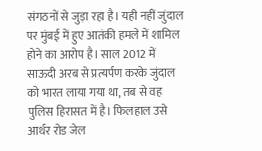संगठनों से जुड़ा रहा है। यही नहीं जुंदाल पर मुंबई में हुए आतंकी हमले में शामिल होने का आरोप है। साल 2012 में साऊदी अरब से प्रत्यर्पण करके जुंदाल को भारत लाया गया था, तब से वह पुलिस हिरासत में है। फिलहाल उसे आर्थर रोड जेल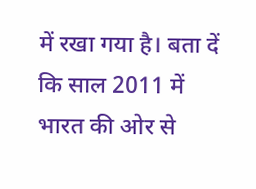में रखा गया है। बता दें कि साल 2011 में भारत की ओर से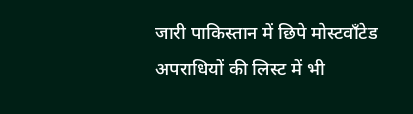जारी पाकिस्तान में छिपे मोस्टवॉंटेड अपराधियों की लिस्ट में भी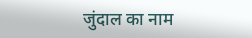जुंदाल का नाम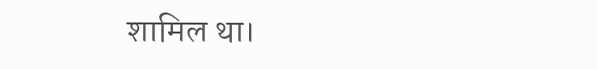शामिल था।